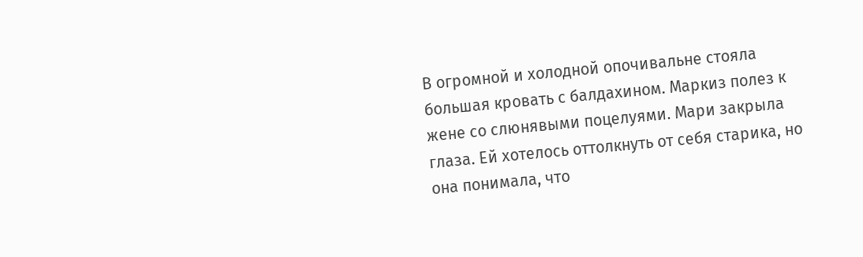В огромной и холодной опочивальне стояла большая кровать с балдахином. Маркиз полез к жене со слюнявыми поцелуями. Мари закрыла глаза. Ей хотелось оттолкнуть от себя старика, но она понимала, что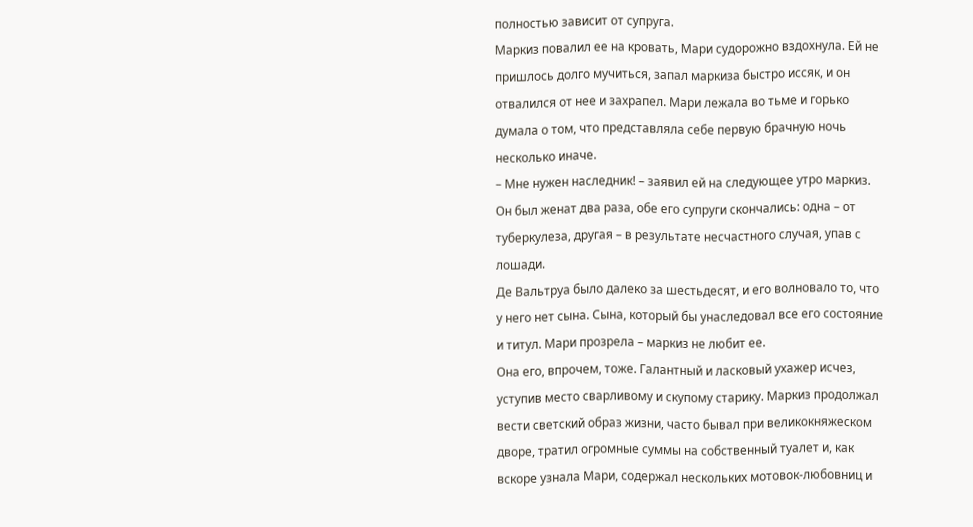полностью зависит от супруга.
Маркиз повалил ее на кровать, Мари судорожно вздохнула. Ей не пришлось долго мучиться, запал маркиза быстро иссяк, и он отвалился от нее и захрапел. Мари лежала во тьме и горько думала о том, что представляла себе первую брачную ночь несколько иначе.
– Мне нужен наследник! – заявил ей на следующее утро маркиз. Он был женат два раза, обе его супруги скончались: одна – от туберкулеза, другая – в результате несчастного случая, упав с лошади.
Де Вальтруа было далеко за шестьдесят, и его волновало то, что у него нет сына. Сына, который бы унаследовал все его состояние и титул. Мари прозрела – маркиз не любит ее.
Она его, впрочем, тоже. Галантный и ласковый ухажер исчез, уступив место сварливому и скупому старику. Маркиз продолжал вести светский образ жизни, часто бывал при великокняжеском дворе, тратил огромные суммы на собственный туалет и, как вскоре узнала Мари, содержал нескольких мотовок-любовниц и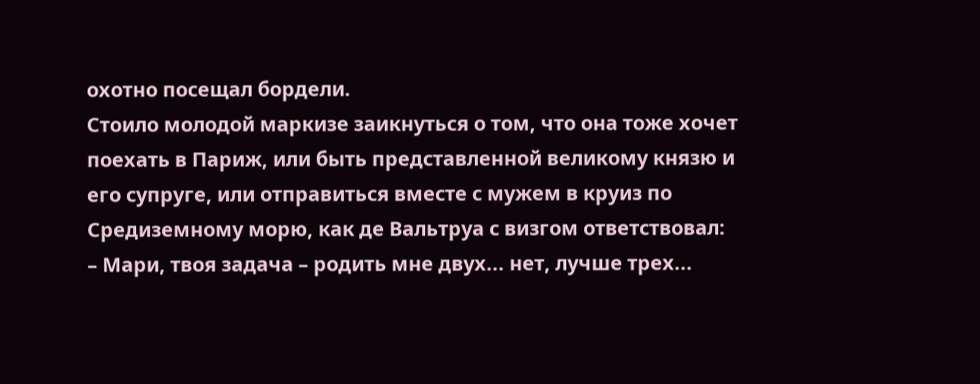охотно посещал бордели.
Стоило молодой маркизе заикнуться о том, что она тоже хочет поехать в Париж, или быть представленной великому князю и его супруге, или отправиться вместе с мужем в круиз по Средиземному морю, как де Вальтруа с визгом ответствовал:
– Мари, твоя задача – родить мне двух... нет, лучше трех...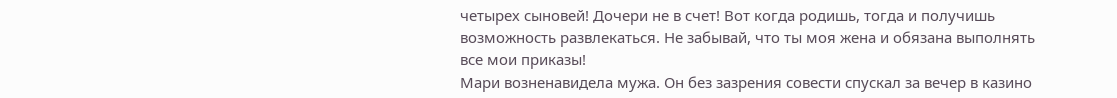четырех сыновей! Дочери не в счет! Вот когда родишь, тогда и получишь возможность развлекаться. Не забывай, что ты моя жена и обязана выполнять все мои приказы!
Мари возненавидела мужа. Он без зазрения совести спускал за вечер в казино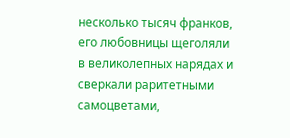несколько тысяч франков, его любовницы щеголяли в великолепных нарядах и сверкали раритетными самоцветами,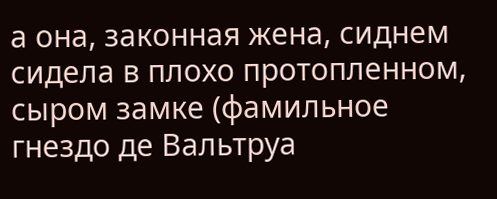а она, законная жена, сиднем сидела в плохо протопленном, сыром замке (фамильное гнездо де Вальтруа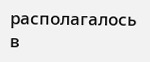располагалось в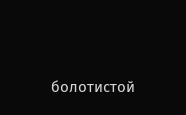болотистой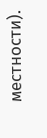местности).